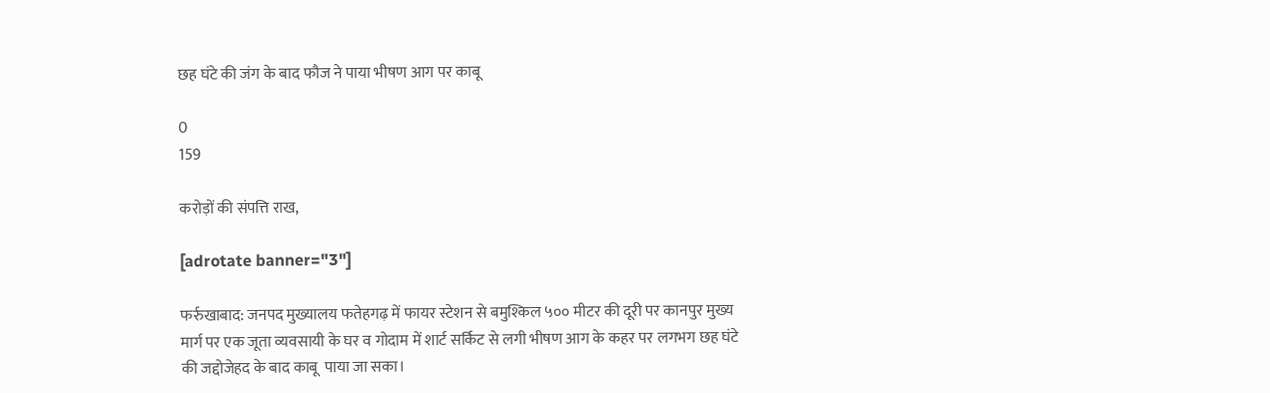छह घंटे की जंग के बाद फौज ने पाया भीषण आग पर काबू

0
159

करोड़ों की संपत्ति राख,

[adrotate banner="3"]

फर्रुखाबाद: जनपद मुख्यालय फतेहगढ़ में फायर स्टेशन से बमुश्किल ५०० मीटर की दूरी पर कानपुर मुख्य मार्ग पर एक जूता व्यवसायी के घर व गोदाम में शार्ट सर्किट से लगी भीषण आग के कहर पर लगभग छह घंटे की जद्दोजेहद के बाद काबू  पाया जा सका।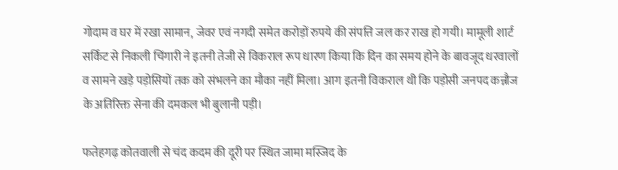गोदाम व घर में रखा सामान, जेवर एवं नगदी समेत करोड़ों रुपये की संपत्ति जल कर राख हो गयी। मामूली शार्ट सर्किट से निकली चिंगारी ने इतनी तेजी से विकराल रूप धारण किया कि दिन का समय होने के बावजूद धरवालों व सामने खड़े पड़ोसियों तक को संभलने का मौका नहीं मिला। आग इतनी विकराल थी कि पड़ोसी जनपद कन्नौज के अतिरिक्त सेना की दमकल भी बुलानी पड़ी।

फतेहगढ़ कोतवाली से चंद कदम की दूरी पर स्थित जामा मस्जिद के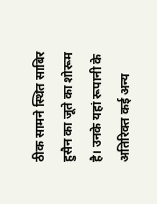ठीक सामने स्थित साबिर हुसैन का जूते का शोरूम है। उनके यहां रूपानी के अतिरिक्त कई अन्य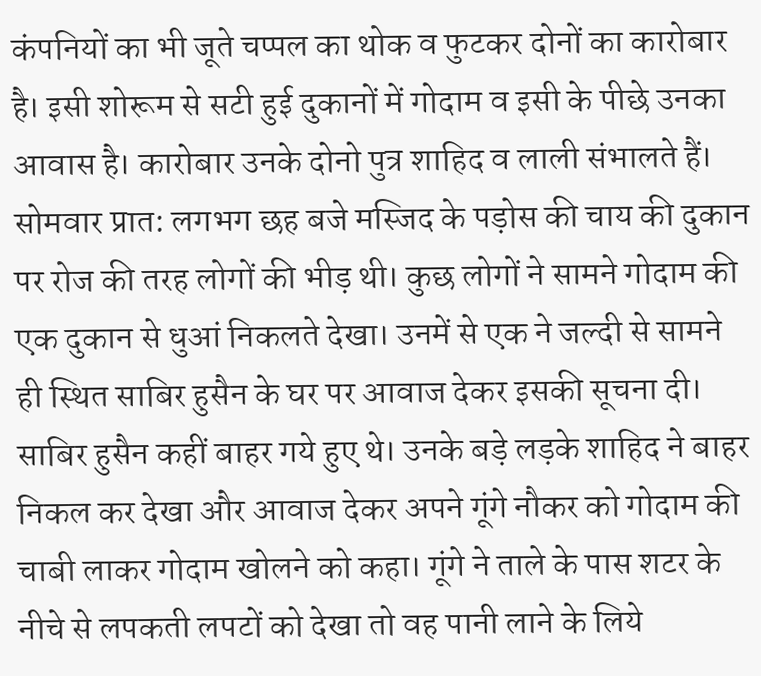कंपनियों का भी जूते चप्पल का थोक व फुटकर दोनों का कारोबार है। इसी शोरूम से सटी हुई दुकानों में गोदाम व इसी के पीछे उनका आवास है। कारोबार उनके दोनो पुत्र शाहिद व लाली संभालते हैं। सोमवार प्रात: लगभग छह बजे मस्जिद के पड़ोस की चाय की दुकान पर रोज की तरह लोगों की भीड़ थी। कुछ लोगों ने सामने गोदाम की एक दुकान से धुआं निकलते देखा। उनमें से एक ने जल्दी से सामने ही स्थित साबिर हुसैन के घर पर आवाज देकर इसकी सूचना दी। साबिर हुसैन कहीं बाहर गये हुए थे। उनके बड़े लड़के शाहिद ने बाहर निकल कर देखा और आवाज देकर अपने गूंगे नौकर को गोदाम की चाबी लाकर गोदाम खोलने को कहा। गूंगे ने ताले के पास शटर के नीचे से लपकती लपटों को देखा तो वह पानी लाने के लिये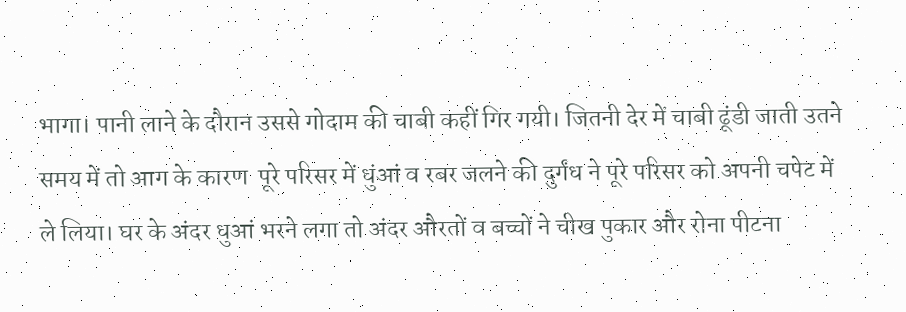भागा। पानी लाने के दौरान उससे गोदाम की चाबी कहीं गिर गयी। जितनी देर में चाबी ढूंडी जाती उतने समय में तो आग के कारण  पूरे परिसर में धुंआं व रबर जलने की दुर्गंध ने पूरे परिसर को अपनी चपेट में ले लिया। घर के अंदर धुआं भरने लगा तो अंदर औरतों व बच्चों ने चीख पुकार और रोना पीटना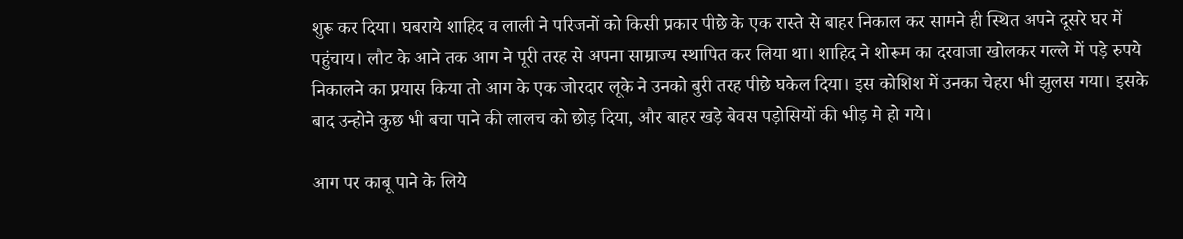शुरू कर दिया। घबराये शाहिद व लाली ने परिजनों को किसी प्रकार पीछे के एक रास्ते से बाहर निकाल कर सामने ही स्थित अपने दूसरे घर में पहुंचाय। लौट के आने तक आग ने पूरी तरह से अपना साम्राज्य स्थापित कर लिया था। शाहिद ने शोरूम का दरवाजा खोलकर गल्ले में पड़े रुपये निकालने का प्रयास किया तो आग के एक जोरदार लूके ने उनको बुरी तरह पीछे घकेल दिया। इस कोशिश में उनका चेहरा भी झुलस गया। इसके बाद उन्होने कुछ भी बचा पाने की लालच को छोड़ दिया, और बाहर खड़े बेवस पड़ोसियों की भीड़ मे हो गये।

आग पर काबू पाने के लिये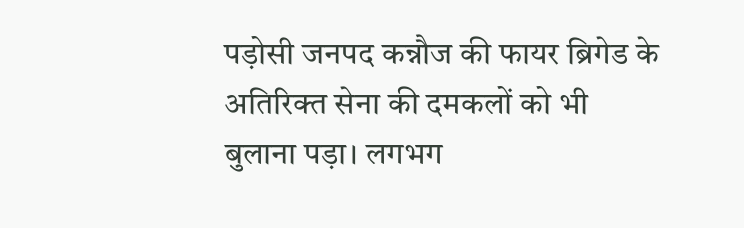पड़ोसी जनपद कन्नौज की फायर ब्रिगेड के अतिरिक्त सेना की दमकलों को भी बुलाना पड़ा। लगभग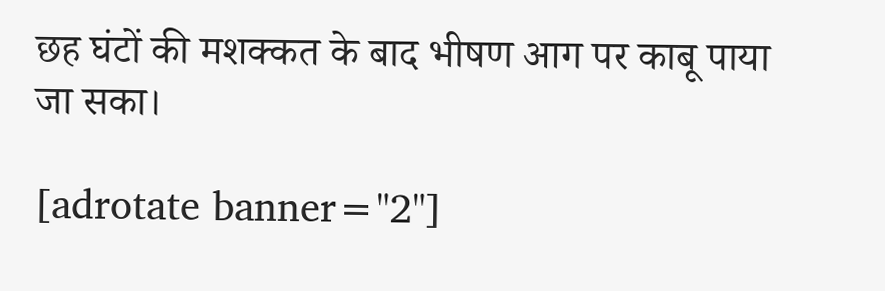छह घंटों की मशक्कत के बाद भीषण आग पर काबू पाया जा सका।

[adrotate banner="2"]